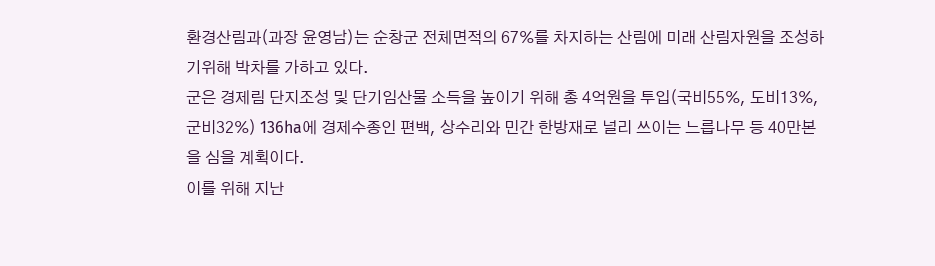환경산림과(과장 윤영남)는 순창군 전체면적의 67%를 차지하는 산림에 미래 산림자원을 조성하기위해 박차를 가하고 있다.
군은 경제림 단지조성 및 단기임산물 소득을 높이기 위해 총 4억원을 투입(국비55%, 도비13%, 군비32%) 136ha에 경제수종인 편백, 상수리와 민간 한방재로 널리 쓰이는 느릅나무 등 40만본을 심을 계획이다.
이를 위해 지난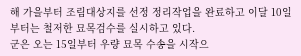해 가을부터 조림대상지를 선정 정리작업을 완료하고 이달 10일부터는 철저한 묘목검수를 실시하고 있다.
군은 오는 15일부터 우량 묘목 수송을 시작으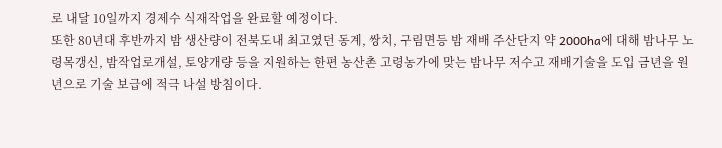로 내달 10일까지 경제수 식재작업을 완료할 예정이다.
또한 80년대 후반까지 밤 생산량이 전북도내 최고였던 동계, 쌍치, 구림면등 밤 재배 주산단지 약 2000ha에 대해 밤나무 노령목갱신, 밤작업로개설, 토양개량 등을 지원하는 한편 농산촌 고령농가에 맞는 밤나무 저수고 재배기술을 도입 금년을 원년으로 기술 보급에 적극 나설 방침이다.